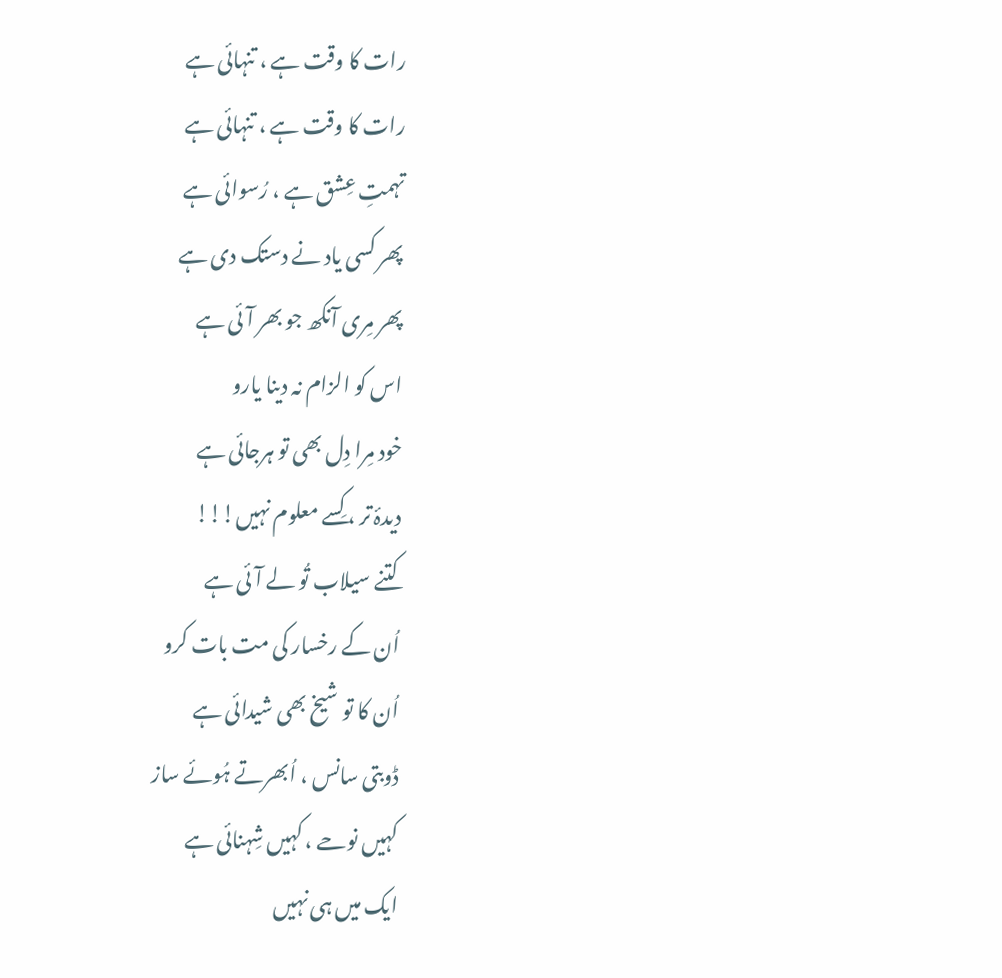رات کا وقت ہے ، تنہائی ہے
رات کا وقت ہے ، تنہائی ہے
تہمتِ عِشق ہے ، رُسوائی ہے
پھر کسی یاد نے دستک دی ہے
پھر مِری آنکھ جو بھر آئی ہے
اس کو الزام نہ دینا یارو
خود مِرا دِل بھی تو ہرجائی ہے
دیدۂ تر ، کِسے معلوم نہیں!!!
کتنے سیلاب تُو لے آئی ہے
اُن کے رخسار کی مت بات کرو
اُن کا تو شیخ بھی شیدائی ہے
ڈوبتی سانس ، اُبھرتے ہُوئے ساز
کہیں نوحے ، کہیں شِہنائی ہے
ایک میں ہی نہیں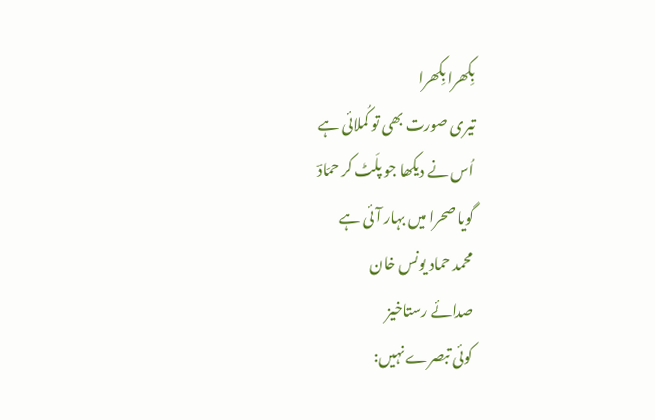بِکھرا بِکھرا
تیری صورت بھی تو کُملائی ہے
اُس نے دیکھا جو پلَٹ کر حمّادؔ
گویا صحرا میں بہار آئی ہے
محمد حماد یونس خان
صدائے رستاخیز
کوئی تبصرے نہیں: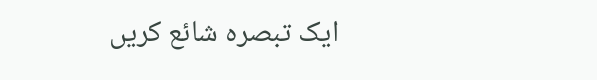ایک تبصرہ شائع کریں